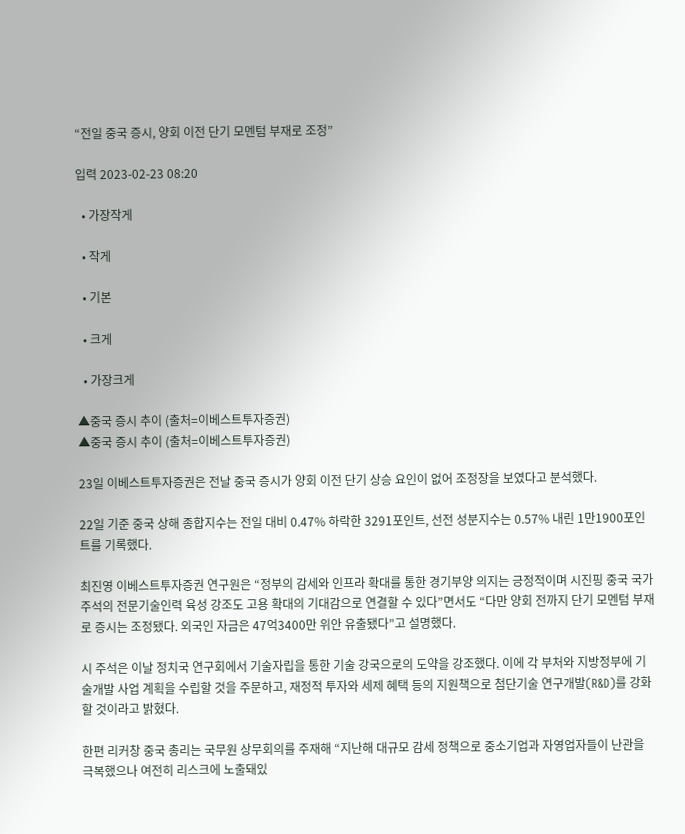“전일 중국 증시, 양회 이전 단기 모멘텀 부재로 조정”

입력 2023-02-23 08:20

  • 가장작게

  • 작게

  • 기본

  • 크게

  • 가장크게

▲중국 증시 추이 (출처=이베스트투자증권)
▲중국 증시 추이 (출처=이베스트투자증권)

23일 이베스트투자증권은 전날 중국 증시가 양회 이전 단기 상승 요인이 없어 조정장을 보였다고 분석했다.

22일 기준 중국 상해 종합지수는 전일 대비 0.47% 하락한 3291포인트, 선전 성분지수는 0.57% 내린 1만1900포인트를 기록했다.

최진영 이베스트투자증권 연구원은 “정부의 감세와 인프라 확대를 통한 경기부양 의지는 긍정적이며 시진핑 중국 국가주석의 전문기술인력 육성 강조도 고용 확대의 기대감으로 연결할 수 있다”면서도 “다만 양회 전까지 단기 모멘텀 부재로 증시는 조정됐다. 외국인 자금은 47억3400만 위안 유출됐다”고 설명했다.

시 주석은 이날 정치국 연구회에서 기술자립을 통한 기술 강국으로의 도약을 강조했다. 이에 각 부처와 지방정부에 기술개발 사업 계획을 수립할 것을 주문하고, 재정적 투자와 세제 혜택 등의 지원책으로 첨단기술 연구개발(R&D)를 강화할 것이라고 밝혔다.

한편 리커창 중국 총리는 국무원 상무회의를 주재해 “지난해 대규모 감세 정책으로 중소기업과 자영업자들이 난관을 극복했으나 여전히 리스크에 노출돼있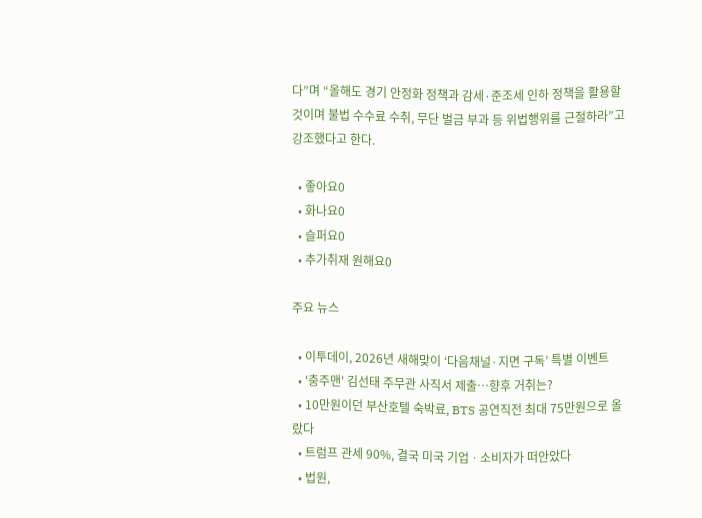다”며 “올해도 경기 안정화 정책과 감세·준조세 인하 정책을 활용할 것이며 불법 수수료 수취, 무단 벌금 부과 등 위법행위를 근절하라”고 강조했다고 한다.

  • 좋아요0
  • 화나요0
  • 슬퍼요0
  • 추가취재 원해요0

주요 뉴스

  • 이투데이, 2026년 새해맞이 ‘다음채널·지면 구독’ 특별 이벤트
  • '충주맨' 김선태 주무관 사직서 제출…향후 거취는?
  • 10만원이던 부산호텔 숙박료, BTS 공연직전 최대 75만원으로 올랐다
  • 트럼프 관세 90%, 결국 미국 기업ㆍ소비자가 떠안았다
  • 법원,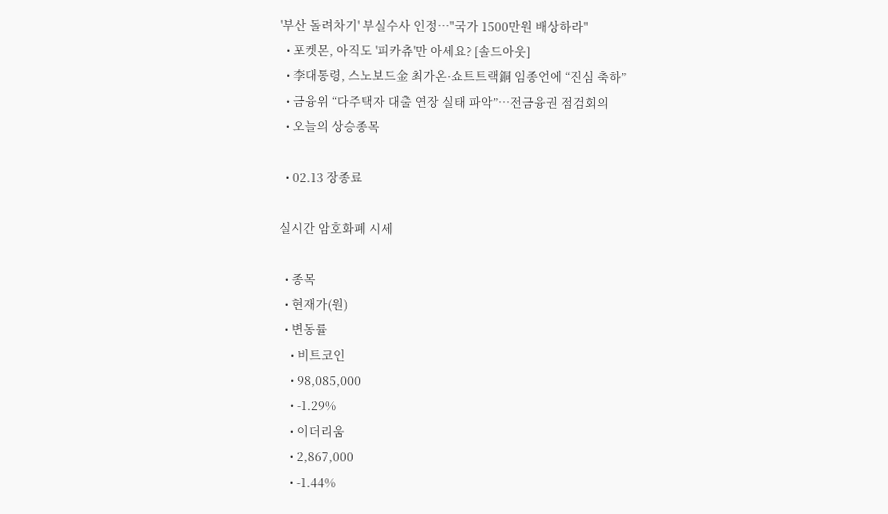'부산 돌려차기' 부실수사 인정…"국가 1500만원 배상하라"
  • 포켓몬, 아직도 '피카츄'만 아세요? [솔드아웃]
  • 李대통령, 스노보드金 최가온·쇼트트랙銅 임종언에 “진심 축하”
  • 금융위 “다주택자 대출 연장 실태 파악”⋯전금융권 점검회의
  • 오늘의 상승종목

  • 02.13 장종료

실시간 암호화폐 시세

  • 종목
  • 현재가(원)
  • 변동률
    • 비트코인
    • 98,085,000
    • -1.29%
    • 이더리움
    • 2,867,000
    • -1.44%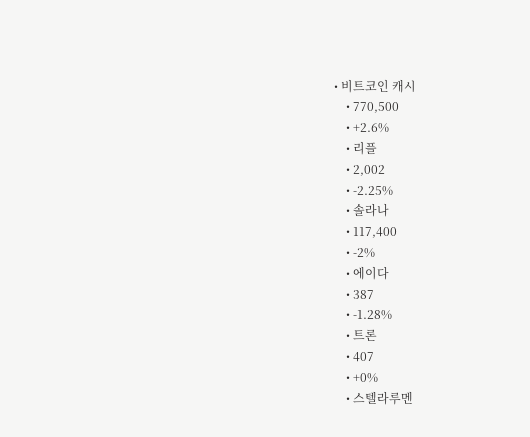• 비트코인 캐시
    • 770,500
    • +2.6%
    • 리플
    • 2,002
    • -2.25%
    • 솔라나
    • 117,400
    • -2%
    • 에이다
    • 387
    • -1.28%
    • 트론
    • 407
    • +0%
    • 스텔라루멘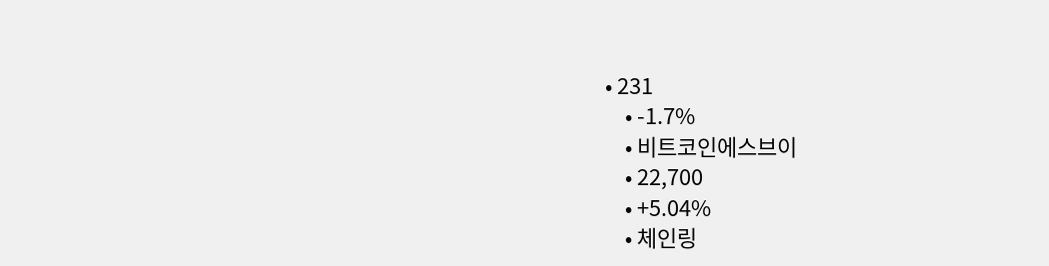• 231
    • -1.7%
    • 비트코인에스브이
    • 22,700
    • +5.04%
    • 체인링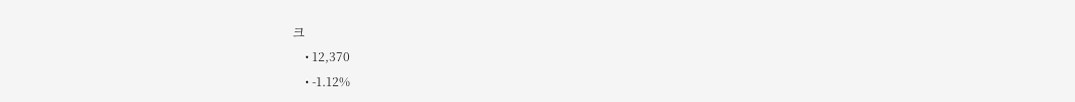크
    • 12,370
    • -1.12%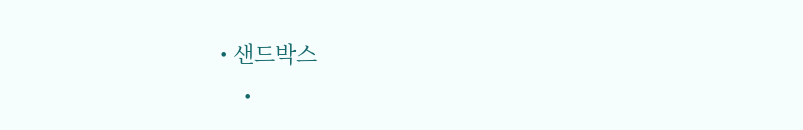• 샌드박스
    •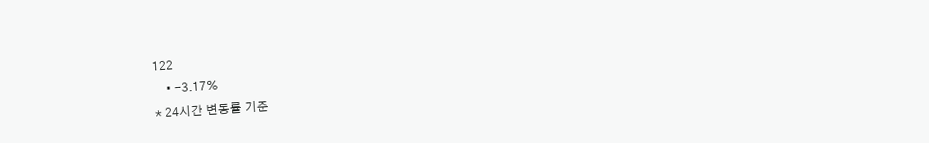122
    • -3.17%
* 24시간 변동률 기준